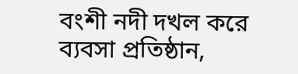বংশী নদী দখল করে ব্যবসা প্রতিষ্ঠান,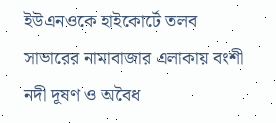ইউএনওকে হাইকোর্টে তলব
সাভারের নামাবাজার এলাকায় বংশী নদী দূষণ ও অবৈধ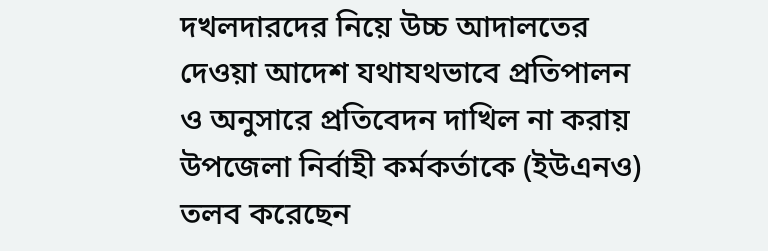দখলদারদের নিয়ে উচ্চ আদালতের দেওয়া আদেশ যথাযথভাবে প্রতিপালন ও অনুসারে প্রতিবেদন দাখিল না করায় উপজেলা নির্বাহী কর্মকর্তাকে (ইউএনও) তলব করেছেন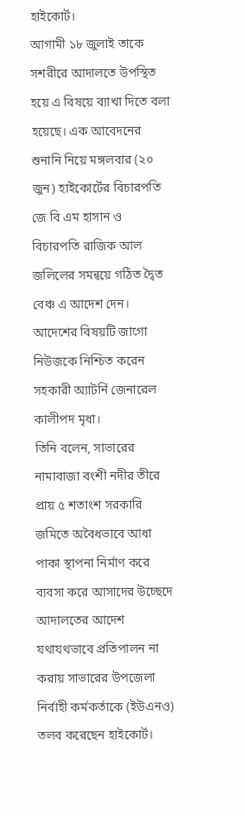হাইকোর্ট।
আগামী ১৮ জুলাই তাকে সশরীরে আদালতে উপস্থিত হয়ে এ বিষয়ে ব্যাখা দিতে বলা হয়েছে। এক আবেদনের শুনানি নিয়ে মঙ্গলবার (২০ জুন) হাইকোর্টের বিচারপতি জে বি এম হাসান ও বিচারপতি রাজিক আল জলিলের সমন্বয়ে গঠিত দ্বৈত বেঞ্চ এ আদেশ দেন। আদেশের বিষয়টি জাগো নিউজকে নিশ্চিত করেন সহকারী অ্যাটর্নি জেনারেল কালীপদ মৃধা।
তিনি বলেন, সাভারের নামাবাজা বংশী নদীর তীরে প্রায় ৫ শতাংশ সরকারি জমিতে অবৈধভাবে আধা পাকা স্থাপনা নির্মাণ করে ব্যবসা করে আসাদের উচ্ছেদে আদালতের আদেশ যথাযথভাবে প্রতিপালন না করায় সাভারের উপজেলা নির্বাহী কর্মকর্তাকে (ইউএনও) তলব করেছেন হাইকোর্ট।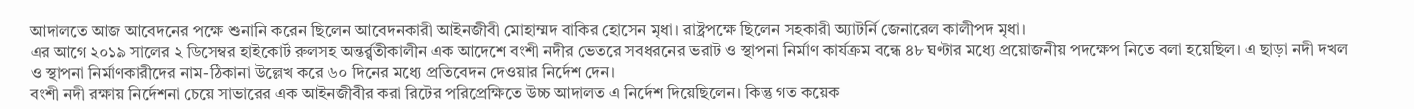আদালতে আজ আবেদনের পক্ষে শুনানি করেন ছিলেন আবেদনকারী আইনজীবী মোহাম্মদ বাকির হোসেন মৃধা। রাষ্ট্রপক্ষে ছিলেন সহকারী অ্যাটর্নি জেনারেল কালীপদ মৃধা।
এর আগে ২০১৯ সালের ২ ডিসেম্বর হাইকোর্ট রুলসহ অন্তর্র্বতীকালীন এক আদেশে বংশী নদীর ভেতরে সবধরনের ভরাট ও স্থাপনা নির্মাণ কার্যক্রম বন্ধে ৪৮ ঘণ্টার মধ্যে প্রয়োজনীয় পদক্ষেপ নিতে বলা হয়েছিল। এ ছাড়া নদী দখল ও স্থাপনা নির্মাণকারীদের নাম-ঠিকানা উল্লেখ করে ৬০ দিনের মধ্যে প্রতিবেদন দেওয়ার নির্দেশ দেন।
বংশী নদী রক্ষায় নির্দেশনা চেয়ে সাভারের এক আইনজীবীর করা রিটের পরিপ্রেক্ষিতে উচ্চ আদালত এ নির্দেশ দিয়েছিলেন। কিন্তু গত কয়েক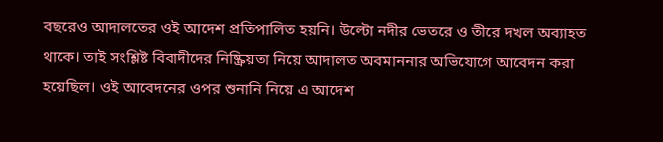বছরেও আদালতের ওই আদেশ প্রতিপালিত হয়নি। উল্টো নদীর ভেতরে ও তীরে দখল অব্যাহত থাকে। তাই সংশ্লিষ্ট বিবাদীদের নিষ্ক্রিয়তা নিয়ে আদালত অবমাননার অভিযোগে আবেদন করা হয়েছিল। ওই আবেদনের ওপর শুনানি নিয়ে এ আদেশ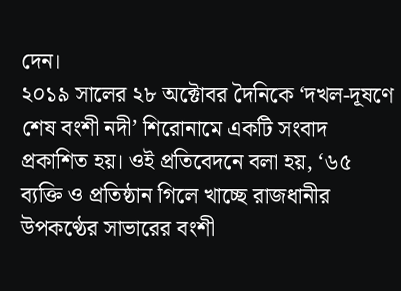দেন।
২০১৯ সালের ২৮ অক্টোবর দৈনিকে ‘দখল-দূষণে শেষ বংশী নদী’ শিরোনামে একটি সংবাদ প্রকাশিত হয়। ওই প্রতিবেদনে বলা হয়, ‘৬৫ ব্যক্তি ও প্রতিষ্ঠান গিলে খাচ্ছে রাজধানীর উপকণ্ঠের সাভারের বংশী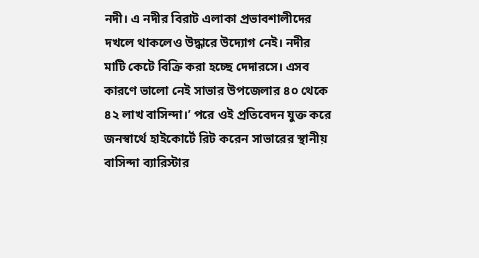নদী। এ নদীর বিরাট এলাকা প্রভাবশালীদের দখলে থাকলেও উদ্ধারে উদ্যোগ নেই। নদীর মাটি কেটে বিক্রি করা হচ্ছে দেদারসে। এসব কারণে ভালো নেই সাভার উপজেলার ৪০ থেকে ৪২ লাখ বাসিন্দা।’ পরে ওই প্রতিবেদন যুক্ত করে জনস্বার্থে হাইকোর্টে রিট করেন সাভারের স্থানীয় বাসিন্দা ব্যারিস্টার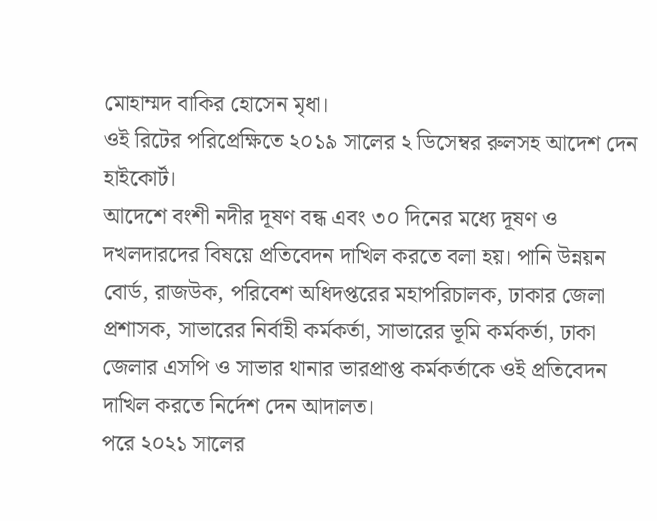মোহাম্মদ বাকির হোসেন মৃধা।
ওই রিটের পরিপ্রেক্ষিতে ২০১৯ সালের ২ ডিসেম্বর রুলসহ আদেশ দেন হাইকোর্ট।
আদেশে বংশী নদীর দূষণ বন্ধ এবং ৩০ দিনের মধ্যে দূষণ ও দখলদারদের বিষয়ে প্রতিবেদন দাখিল করতে বলা হয়। পানি উন্নয়ন বোর্ড, রাজউক, পরিবেশ অধিদপ্তরের মহাপরিচালক, ঢাকার জেলা প্রশাসক, সাভারের নির্বাহী কর্মকর্তা, সাভারের ভূমি কর্মকর্তা, ঢাকা জেলার এসপি ও সাভার থানার ভারপ্রাপ্ত কর্মকর্তাকে ওই প্রতিবেদন দাখিল করতে নির্দেশ দেন আদালত।
পরে ২০২১ সালের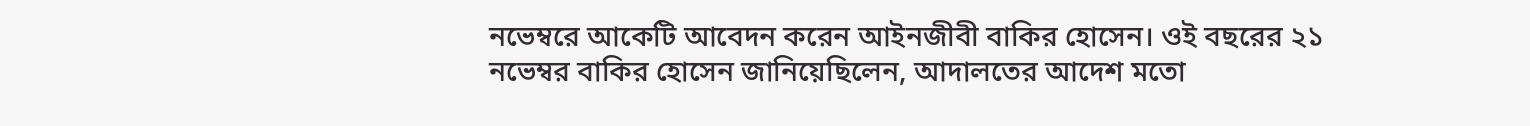নভেম্বরে আকেটি আবেদন করেন আইনজীবী বাকির হোসেন। ওই বছরের ২১ নভেম্বর বাকির হোসেন জানিয়েছিলেন, আদালতের আদেশ মতো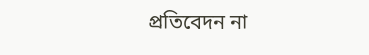প্রতিবেদন না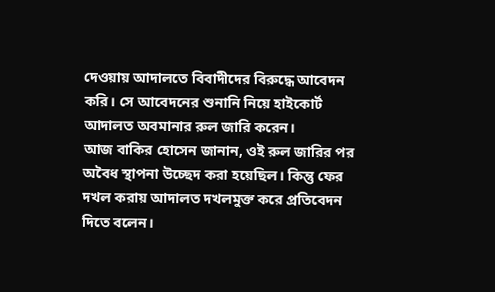দেওয়ায় আদালতে বিবাদীদের বিরুদ্ধে আবেদন করি। সে আবেদনের শুনানি নিয়ে হাইকোর্ট আদালত অবমানার রুল জারি করেন।
আজ বাকির হোসেন জানান, ওই রুল জারির পর অবৈধ স্থাপনা উচ্ছেদ করা হয়েছিল। কিন্তু ফের দখল করায় আদালত দখলমুক্ত করে প্রতিবেদন দিতে বলেন।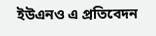ইউএনও এ প্রতিবেদন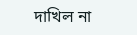দাখিল না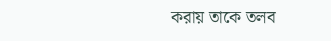করায় তাকে তলব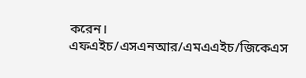করেন।
এফএইচ/এসএনআর/এমএএইচ/জিকেএস